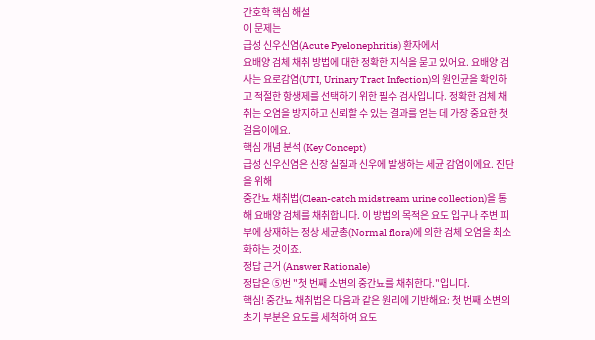간호학 핵심 해설
이 문제는
급성 신우신염(Acute Pyelonephritis) 환자에서
요배양 검체 채취 방법에 대한 정확한 지식을 묻고 있어요. 요배양 검사는 요로감염(UTI, Urinary Tract Infection)의 원인균을 확인하고 적절한 항생제를 선택하기 위한 필수 검사입니다. 정확한 검체 채취는 오염을 방지하고 신뢰할 수 있는 결과를 얻는 데 가장 중요한 첫걸음이에요.
핵심 개념 분석 (Key Concept)
급성 신우신염은 신장 실질과 신우에 발생하는 세균 감염이에요. 진단을 위해
중간뇨 채취법(Clean-catch midstream urine collection)을 통해 요배양 검체를 채취합니다. 이 방법의 목적은 요도 입구나 주변 피부에 상재하는 정상 세균총(Normal flora)에 의한 검체 오염을 최소화하는 것이죠.
정답 근거 (Answer Rationale)
정답은 ⑤번 "첫 번째 소변의 중간뇨를 채취한다."입니다.
핵심! 중간뇨 채취법은 다음과 같은 원리에 기반해요: 첫 번째 소변의 초기 부분은 요도를 세척하여 요도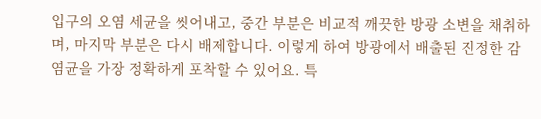입구의 오염 세균을 씻어내고, 중간 부분은 비교적 깨끗한 방광 소변을 채취하며, 마지막 부분은 다시 배제합니다. 이렇게 하여 방광에서 배출된 진정한 감염균을 가장 정확하게 포착할 수 있어요. 특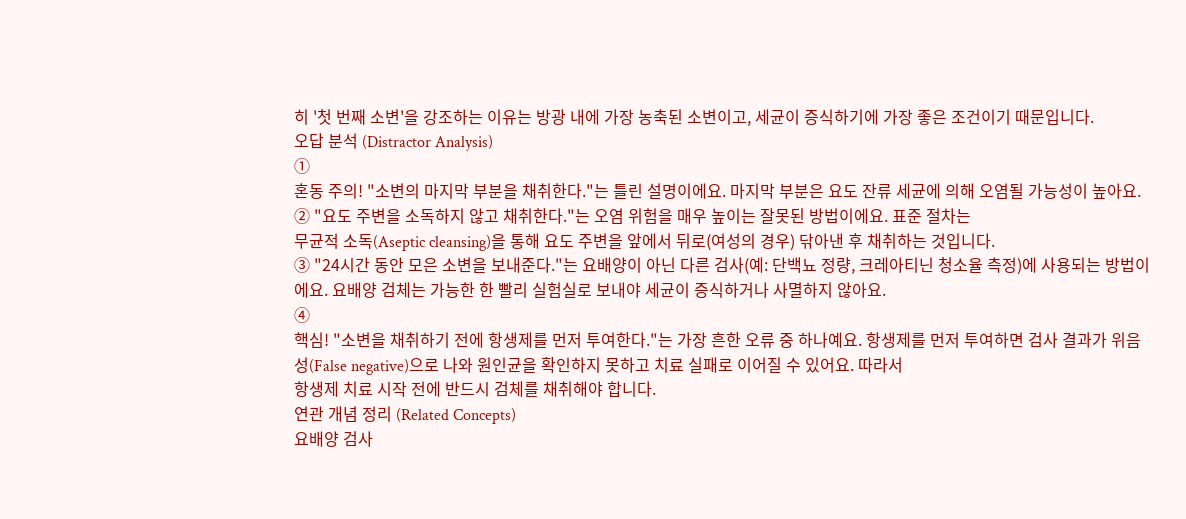히 '첫 번째 소변'을 강조하는 이유는 방광 내에 가장 농축된 소변이고, 세균이 증식하기에 가장 좋은 조건이기 때문입니다.
오답 분석 (Distractor Analysis)
①
혼동 주의! "소변의 마지막 부분을 채취한다."는 틀린 설명이에요. 마지막 부분은 요도 잔류 세균에 의해 오염될 가능성이 높아요.
② "요도 주변을 소독하지 않고 채취한다."는 오염 위험을 매우 높이는 잘못된 방법이에요. 표준 절차는
무균적 소독(Aseptic cleansing)을 통해 요도 주변을 앞에서 뒤로(여성의 경우) 닦아낸 후 채취하는 것입니다.
③ "24시간 동안 모은 소변을 보내준다."는 요배양이 아닌 다른 검사(예: 단백뇨 정량, 크레아티닌 청소율 측정)에 사용되는 방법이에요. 요배양 검체는 가능한 한 빨리 실험실로 보내야 세균이 증식하거나 사멸하지 않아요.
④
핵심! "소변을 채취하기 전에 항생제를 먼저 투여한다."는 가장 흔한 오류 중 하나예요. 항생제를 먼저 투여하면 검사 결과가 위음성(False negative)으로 나와 원인균을 확인하지 못하고 치료 실패로 이어질 수 있어요. 따라서
항생제 치료 시작 전에 반드시 검체를 채취해야 합니다.
연관 개념 정리 (Related Concepts)
요배양 검사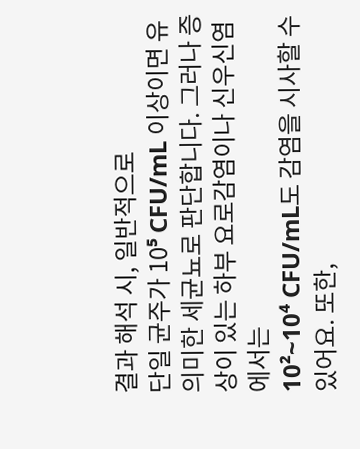결과 해석 시, 일반적으로
단일 균주가 10⁵ CFU/mL 이상이면 유의미한 세균뇨로 판단합니다. 그러나 증상이 있는 하부 요로감염이나 신우신염에서는
10²~10⁴ CFU/mL도 감염을 시사할 수 있어요. 또한,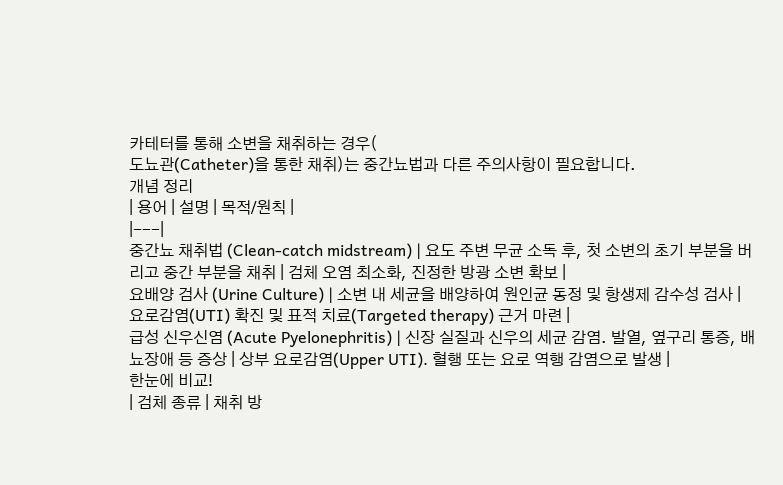카테터를 통해 소변을 채취하는 경우(
도뇨관(Catheter)을 통한 채취)는 중간뇨법과 다른 주의사항이 필요합니다.
개념 정리
| 용어 | 설명 | 목적/원칙 |
|---|
중간뇨 채취법 (Clean-catch midstream) | 요도 주변 무균 소독 후, 첫 소변의 초기 부분을 버리고 중간 부분을 채취 | 검체 오염 최소화, 진정한 방광 소변 확보 |
요배양 검사 (Urine Culture) | 소변 내 세균을 배양하여 원인균 동정 및 항생제 감수성 검사 | 요로감염(UTI) 확진 및 표적 치료(Targeted therapy) 근거 마련 |
급성 신우신염 (Acute Pyelonephritis) | 신장 실질과 신우의 세균 감염. 발열, 옆구리 통증, 배뇨장애 등 증상 | 상부 요로감염(Upper UTI). 혈행 또는 요로 역행 감염으로 발생 |
한눈에 비교!
| 검체 종류 | 채취 방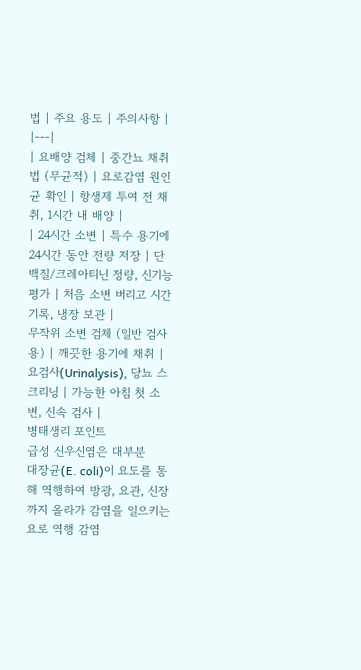법 | 주요 용도 | 주의사항 |
|---|
| 요배양 검체 | 중간뇨 채취법 (무균적) | 요로감염 원인균 확인 | 항생제 투여 전 채취, 1시간 내 배양 |
| 24시간 소변 | 특수 용기에 24시간 동안 전량 저장 | 단백질/크레아티닌 정량, 신기능 평가 | 처음 소변 버리고 시간 기록, 냉장 보관 |
무작위 소변 검체 (일반 검사용) | 깨끗한 용기에 채취 | 요검사(Urinalysis), 당뇨 스크리닝 | 가능한 아침 첫 소변, 신속 검사 |
병태생리 포인트
급성 신우신염은 대부분
대장균(E. coli)이 요도를 통해 역행하여 방광, 요관, 신장까지 올라가 감염을 일으키는 요로 역행 감염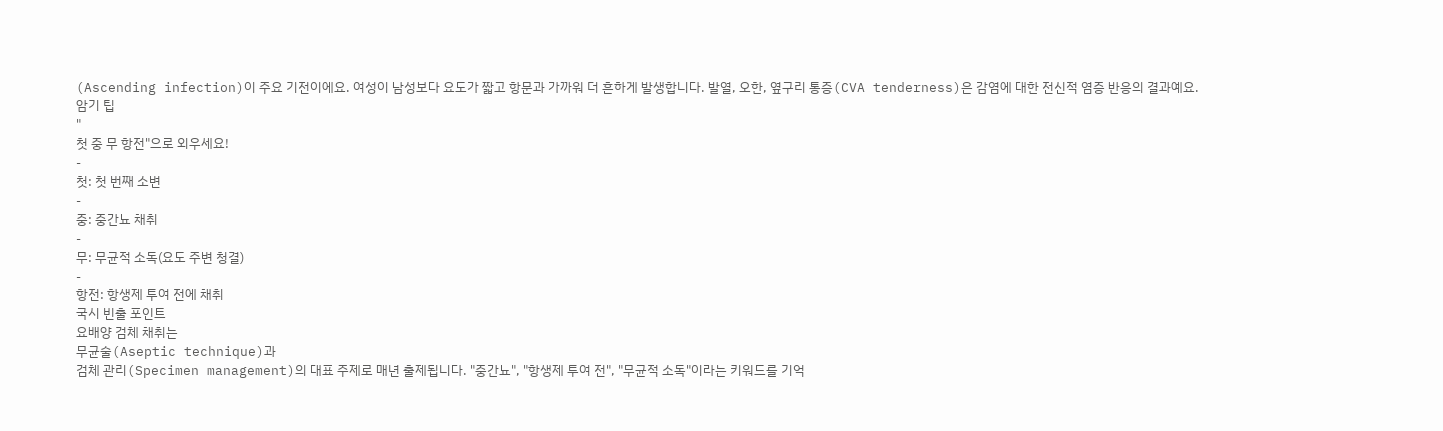(Ascending infection)이 주요 기전이에요. 여성이 남성보다 요도가 짧고 항문과 가까워 더 흔하게 발생합니다. 발열, 오한, 옆구리 통증(CVA tenderness)은 감염에 대한 전신적 염증 반응의 결과예요.
암기 팁
"
첫 중 무 항전"으로 외우세요!
-
첫: 첫 번째 소변
-
중: 중간뇨 채취
-
무: 무균적 소독(요도 주변 청결)
-
항전: 항생제 투여 전에 채취
국시 빈출 포인트
요배양 검체 채취는
무균술(Aseptic technique)과
검체 관리(Specimen management)의 대표 주제로 매년 출제됩니다. "중간뇨", "항생제 투여 전", "무균적 소독"이라는 키워드를 기억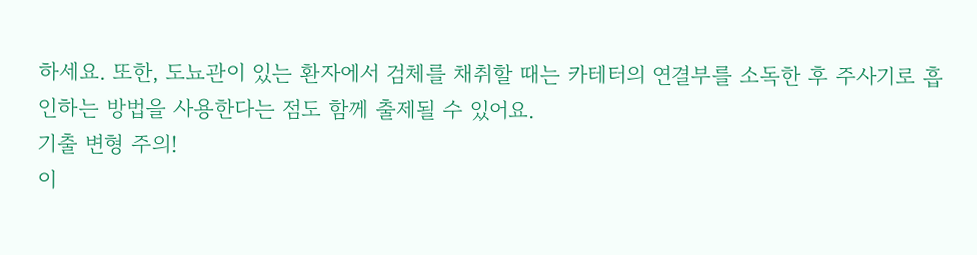하세요. 또한, 도뇨관이 있는 환자에서 검체를 채취할 때는 카테터의 연결부를 소독한 후 주사기로 흡인하는 방법을 사용한다는 점도 함께 출제될 수 있어요.
기출 변형 주의!
이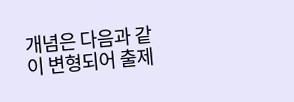개념은 다음과 같이 변형되어 출제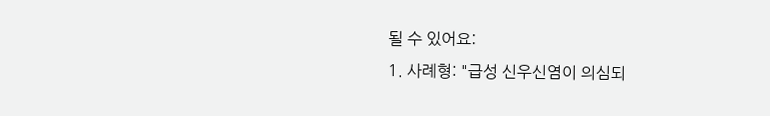될 수 있어요:
1. 사례형: "급성 신우신염이 의심되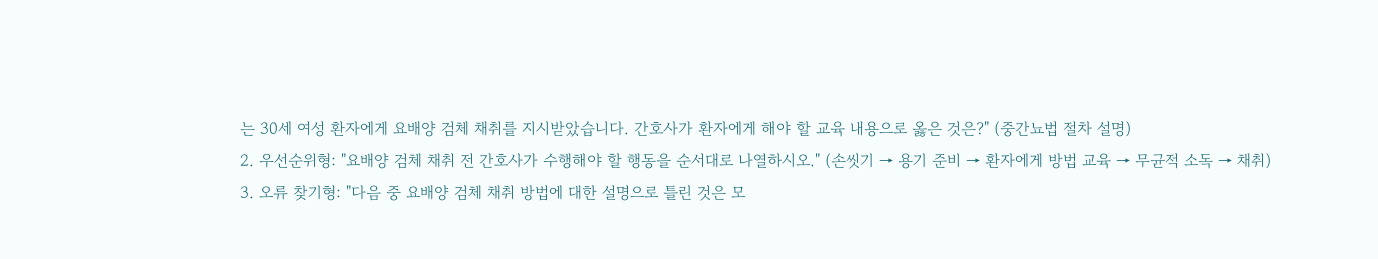는 30세 여성 환자에게 요배양 검체 채취를 지시받았습니다. 간호사가 환자에게 해야 할 교육 내용으로 옳은 것은?" (중간뇨법 절차 설명)
2. 우선순위형: "요배양 검체 채취 전 간호사가 수행해야 할 행동을 순서대로 나열하시오." (손씻기 → 용기 준비 → 환자에게 방법 교육 → 무균적 소독 → 채취)
3. 오류 찾기형: "다음 중 요배양 검체 채취 방법에 대한 설명으로 틀린 것은 모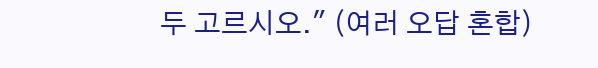두 고르시오." (여러 오답 혼합)